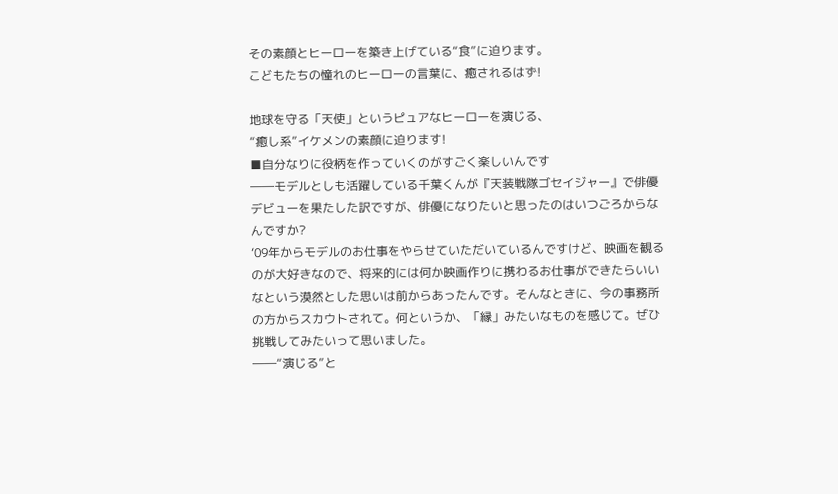その素顔とヒーローを築き上げている“食”に迫ります。
こどもたちの憧れのヒーローの言葉に、癒されるはず!

地球を守る「天使」というピュアなヒーローを演じる、
“癒し系”イケメンの素顔に迫ります!
■自分なりに役柄を作っていくのがすごく楽しいんです
――モデルとしも活躍している千葉くんが『天装戦隊ゴセイジャー』で俳優デビューを果たした訳ですが、俳優になりたいと思ったのはいつごろからなんですか?
‘09年からモデルのお仕事をやらせていただいているんですけど、映画を観るのが大好きなので、将来的には何か映画作りに携わるお仕事ができたらいいなという漠然とした思いは前からあったんです。そんなときに、今の事務所の方からスカウトされて。何というか、「縁」みたいなものを感じて。ぜひ挑戦してみたいって思いました。
――“演じる”と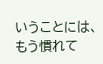いうことには、もう慣れて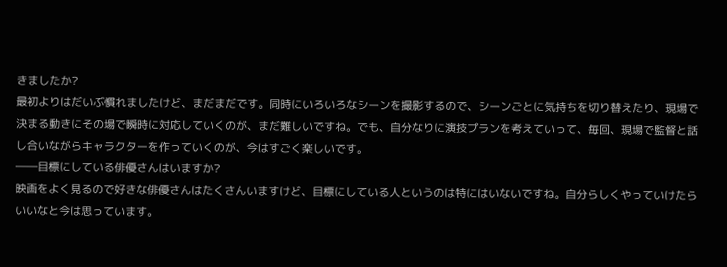きましたか?
最初よりはだいぶ慣れましたけど、まだまだです。同時にいろいろなシーンを撮影するので、シーンごとに気持ちを切り替えたり、現場で決まる動きにその場で瞬時に対応していくのが、まだ難しいですね。でも、自分なりに演技プランを考えていって、毎回、現場で監督と話し合いながらキャラクターを作っていくのが、今はすごく楽しいです。
――目標にしている俳優さんはいますか?
映画をよく見るので好きな俳優さんはたくさんいますけど、目標にしている人というのは特にはいないですね。自分らしくやっていけたらいいなと今は思っています。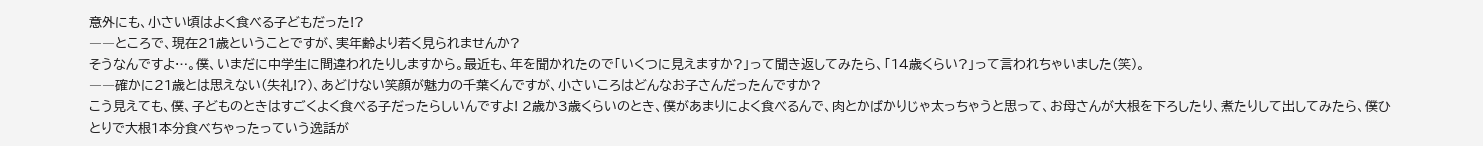意外にも、小さい頃はよく食べる子どもだった!?
――ところで、現在21歳ということですが、実年齢より若く見られませんか?
そうなんですよ…。僕、いまだに中学生に間違われたりしますから。最近も、年を聞かれたので「いくつに見えますか?」って聞き返してみたら、「14歳くらい?」って言われちゃいました(笑)。
――確かに21歳とは思えない(失礼!?)、あどけない笑顔が魅力の千葉くんですが、小さいころはどんなお子さんだったんですか?
こう見えても、僕、子どものときはすごくよく食べる子だったらしいんですよ! 2歳か3歳くらいのとき、僕があまりによく食べるんで、肉とかばかりじゃ太っちゃうと思って、お母さんが大根を下ろしたり、煮たりして出してみたら、僕ひとりで大根1本分食べちゃったっていう逸話が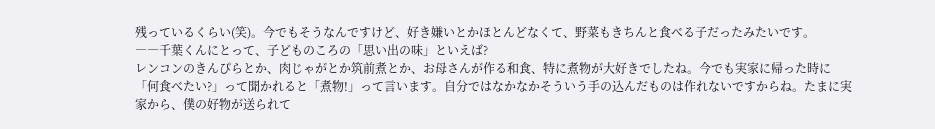残っているくらい(笑)。今でもそうなんですけど、好き嫌いとかほとんどなくて、野菜もきちんと食べる子だったみたいです。
――千葉くんにとって、子どものころの「思い出の味」といえば?
レンコンのきんぴらとか、肉じゃがとか筑前煮とか、お母さんが作る和食、特に煮物が大好きでしたね。今でも実家に帰った時に「何食べたい?」って聞かれると「煮物!」って言います。自分ではなかなかそういう手の込んだものは作れないですからね。たまに実家から、僕の好物が送られて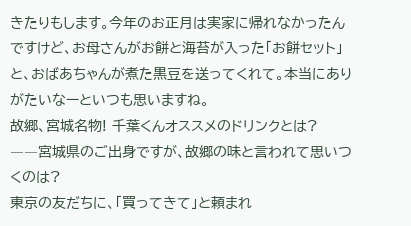きたりもします。今年のお正月は実家に帰れなかったんですけど、お母さんがお餅と海苔が入った「お餅セット」と、おばあちゃんが煮た黒豆を送ってくれて。本当にありがたいなーといつも思いますね。
故郷、宮城名物! 千葉くんオススメのドリンクとは?
――宮城県のご出身ですが、故郷の味と言われて思いつくのは?
東京の友だちに、「買ってきて」と頼まれ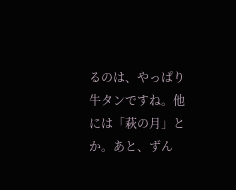るのは、やっぱり牛タンですね。他には「萩の月」とか。あと、ずん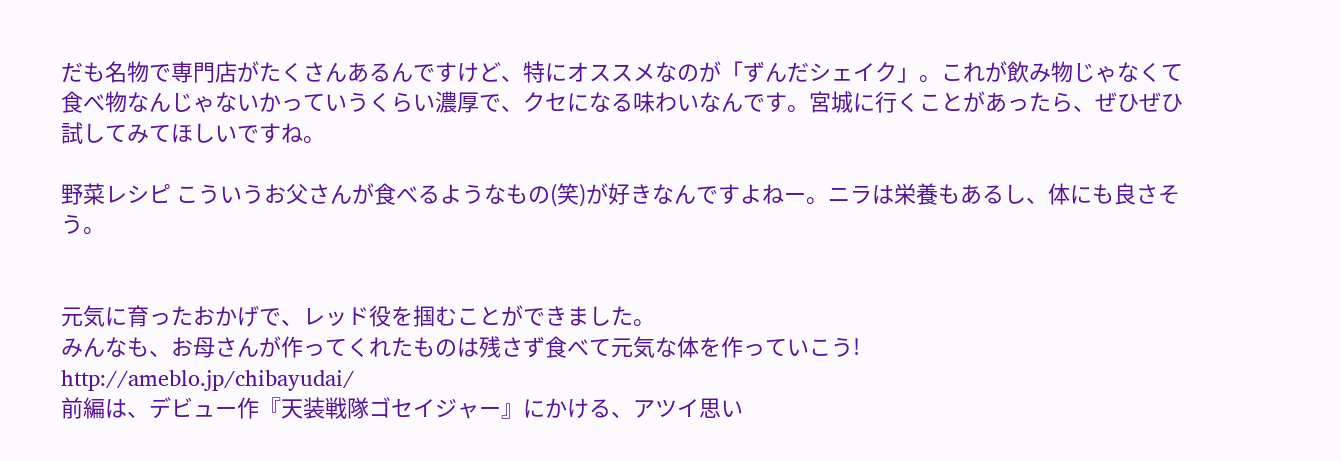だも名物で専門店がたくさんあるんですけど、特にオススメなのが「ずんだシェイク」。これが飲み物じゃなくて食べ物なんじゃないかっていうくらい濃厚で、クセになる味わいなんです。宮城に行くことがあったら、ぜひぜひ試してみてほしいですね。

野菜レシピ こういうお父さんが食べるようなもの(笑)が好きなんですよねー。ニラは栄養もあるし、体にも良さそう。


元気に育ったおかげで、レッド役を掴むことができました。
みんなも、お母さんが作ってくれたものは残さず食べて元気な体を作っていこう!
http://ameblo.jp/chibayudai/
前編は、デビュー作『天装戦隊ゴセイジャー』にかける、アツイ思い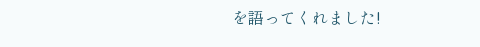を語ってくれました!